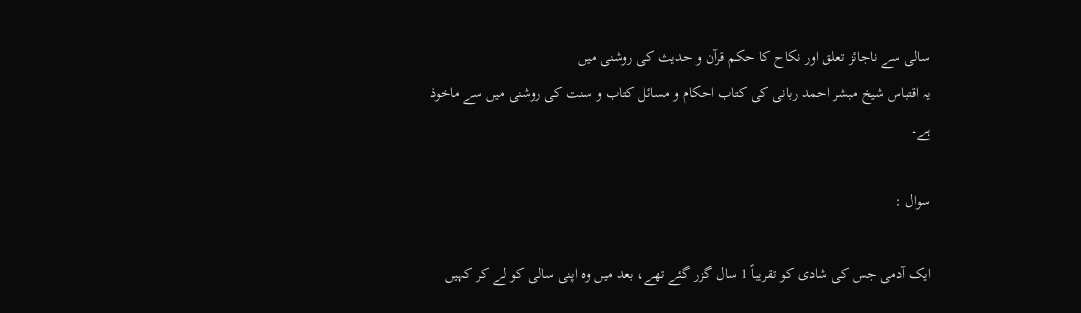سالی سے ناجائز تعلق اور نکاح کا حکم قرآن و حدیث کی روشنی میں
یہ اقتباس شیخ مبشر احمد ربانی کی کتاب احکام و مسائل کتاب و سنت کی روشنی میں سے ماخوذ ہے۔

سوال :

ایک آدمی جس کی شادی کو تقریباً 1 سال گزر گئے تھے، بعد میں وہ اپنی سالی کو لے کر کہیں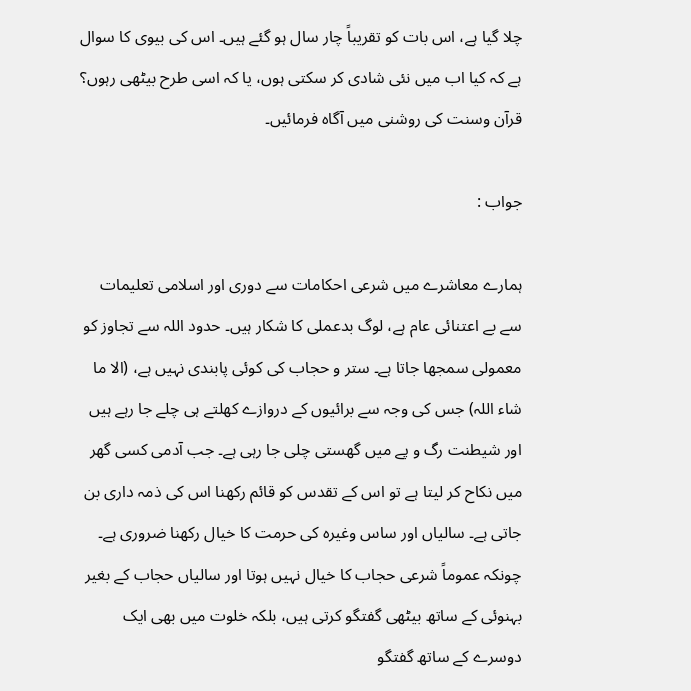چلا گیا ہے، اس بات کو تقریباً چار سال ہو گئے ہیں۔ اس کی بیوی کا سوال ہے کہ کیا اب میں نئی شادی کر سکتی ہوں، یا کہ اسی طرح بیٹھی رہوں؟ قرآن وسنت کی روشنی میں آگاہ فرمائیں۔

جواب :

ہمارے معاشرے میں شرعی احکامات سے دوری اور اسلامی تعلیمات سے بے اعتنائی عام ہے، لوگ بدعملی کا شکار ہیں۔ حدود اللہ سے تجاوز کو معمولی سمجھا جاتا ہے۔ ستر و حجاب کی کوئی پابندی نہیں ہے، (الا ما شاء اللہ) جس کی وجہ سے برائیوں کے دروازے کھلتے ہی چلے جا رہے ہیں اور شیطنت رگ و پے میں گھستی چلی جا رہی ہے۔ جب آدمی کسی گھر میں نکاح کر لیتا ہے تو اس کے تقدس کو قائم رکھنا اس کی ذمہ داری بن جاتی ہے۔ سالیاں اور ساس وغیرہ کی حرمت کا خیال رکھنا ضروری ہے۔ چونکہ عموماً شرعی حجاب کا خیال نہیں ہوتا اور سالیاں حجاب کے بغیر بہنوئی کے ساتھ بیٹھی گفتگو کرتی ہیں، بلکہ خلوت میں بھی ایک دوسرے کے ساتھ گفتگو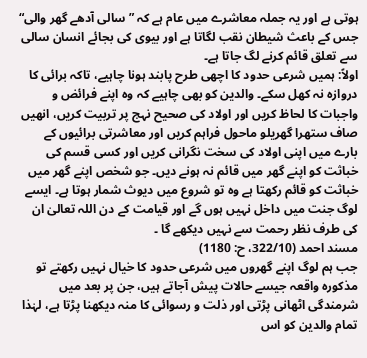ہوتی ہے اور یہ جملہ معاشرے میں عام ہے کہ ”سالی آدھے گھر والی“ جس کے باعث شیطان نقب لگاتا ہے اور بیوی کی بجائے انسان سالی سے تعلق قائم کرنے لگ جاتا ہے۔
اولاً: ہمیں شرعی حدود کا اچھی طرح پابند ہونا چاہیے، تاکہ برائی کا دروازہ نہ کھل سکے۔ والدین کو بھی چاہیے کہ وہ اپنے فرائض و واجبات کا لحاظ کریں اور اولاد کی صحیح نہج پر تربیت کریں، انھیں صاف ستھرا گھریلو ماحول فراہم کریں اور معاشرتی برائیوں کے بارے میں اپنی اولاد کی سخت نگرانی کریں اور کسی قسم کی خباثت کو اپنے گھر میں قائم نہ ہونے دیں۔ جو شخص اپنے گھر میں خباثت کو قائم رکھتا ہے وہ تو شروع میں دیوث شمار ہوتا ہے۔ ایسے لوگ جنت میں داخل نہیں ہوں گے اور قیامت کے دن اللہ تعالیٰ ان کی طرف نظر رحمت سے نہیں دیکھے گا ۔
مسند احمد (322/10، ح: 1180)
جب ہم لوگ اپنے گھروں میں شرعی حدود کا خیال نہیں رکھتے تو مذکورہ واقعہ جیسے حالات پیش آجاتے ہیں، جن پر بعد میں شرمندگی اٹھانی پڑتی اور ذلت و رسوائی کا منہ دیکھنا پڑتا ہے، لہٰذا تمام والدین کو اس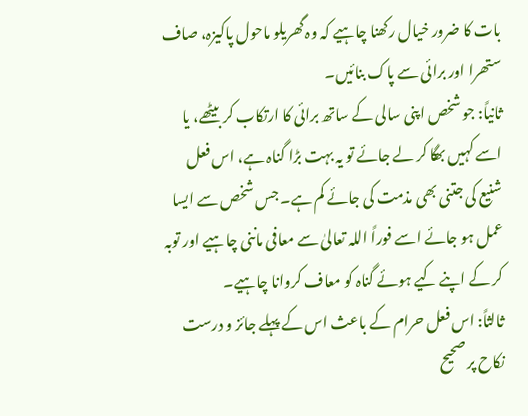بات کا ضرور خیال رکھنا چاہیے کہ وہ گھریلو ماحول پاکیزہ، صاف ستھرا اور برائی سے پاک بنائیں۔
ثانیاً: جو شخص اپنی سالی کے ساتھ برائی کا ارتکاب کر بیٹھے، یا اسے کہیں بھگا کر لے جائے تو یہ بہت بڑا گناہ ہے، اس فعل شنیع کی جتنی بھی مذمت کی جائے کم ہے۔ جس شخص سے ایسا عمل ہو جائے اسے فوراً اللہ تعالیٰ سے معافی ماننی چاہیے اور توبہ کر کے اپنے کیے ہوئے گناہ کو معاف کروانا چاہیے۔
ثالثاً: اس فعل حرام کے باعث اس کے پہلے جائز و درست نکاح پر صحیح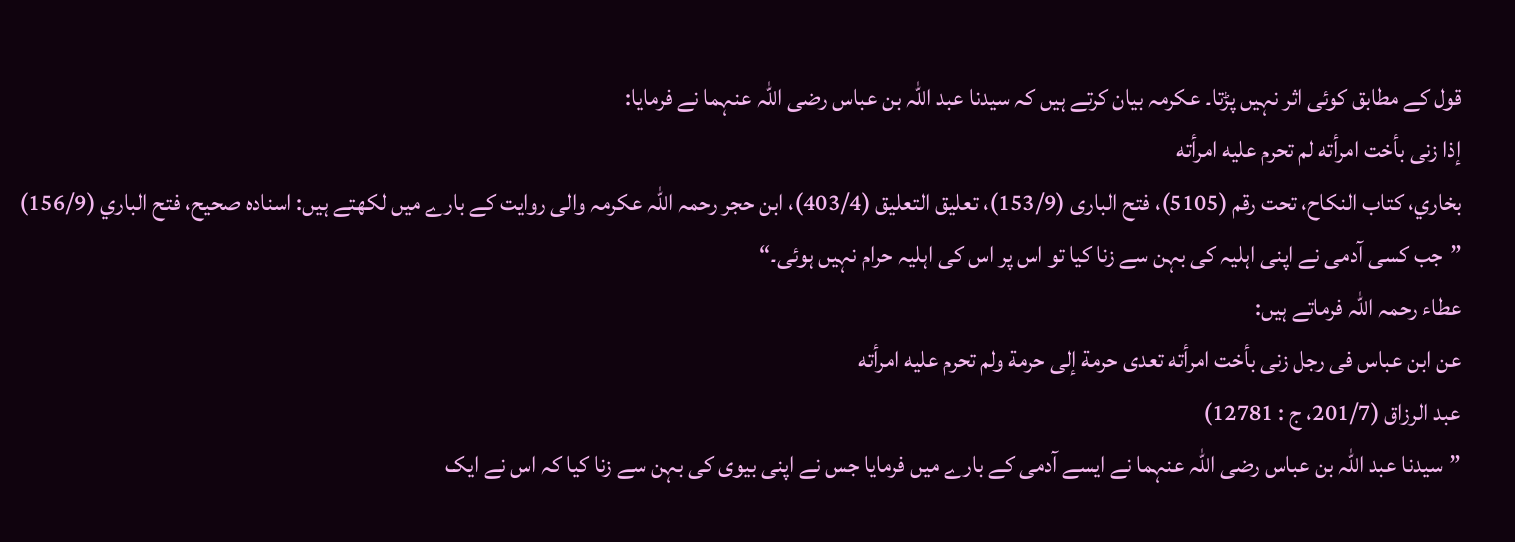قول کے مطابق کوئی اثر نہیں پڑتا۔ عکرمہ بیان کرتے ہیں کہ سیدنا عبد اللہ بن عباس رضی اللہ عنہما نے فرمایا:
إذا زنى بأخت امرأته لم تحرم عليه امرأته
بخاري، كتاب النكاح، تحت رقم (5105)، فتح الباری (153/9)، تعليق التعليق (403/4)، ابن حجر رحمہ اللہ عکرمہ والی روایت کے بارے میں لکھتے ہیں: اسنادہ صحیح، فتح الباري (156/9)
”جب کسی آدمی نے اپنی اہلیہ کی بہن سے زنا کیا تو اس پر اس کی اہلیہ حرام نہیں ہوئی۔“
عطاء رحمہ اللہ فرماتے ہیں:
عن ابن عباس فى رجل زنى بأخت امرأته تعدى حرمة إلى حرمة ولم تحرم عليه امرأته
عبد الرزاق (201/7، ج : 12781)
”سیدنا عبد اللہ بن عباس رضی اللہ عنہما نے ایسے آدمی کے بارے میں فرمایا جس نے اپنی بیوی کی بہن سے زنا کیا کہ اس نے ایک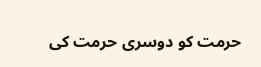حرمت کو دوسری حرمت کی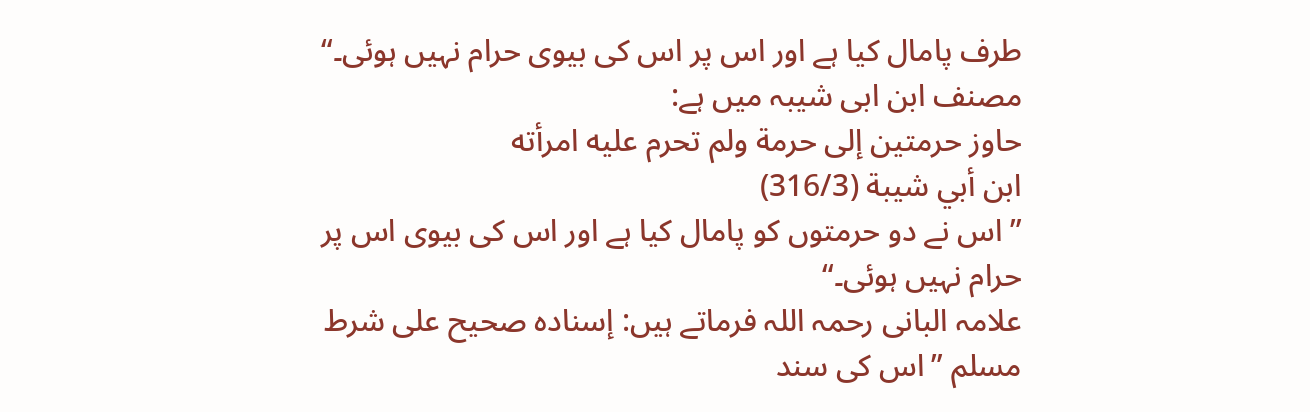طرف پامال کیا ہے اور اس پر اس کی بیوی حرام نہیں ہوئی۔“
مصنف ابن ابی شیبہ میں ہے:
حاوز حرمتين إلى حرمة ولم تحرم عليه امرأته
ابن أبي شيبة (316/3)
”اس نے دو حرمتوں کو پامال کیا ہے اور اس کی بیوی اس پر حرام نہیں ہوئی۔“
علامہ البانی رحمہ اللہ فرماتے ہیں: إسناده صحيح على شرط مسلم ”اس کی سند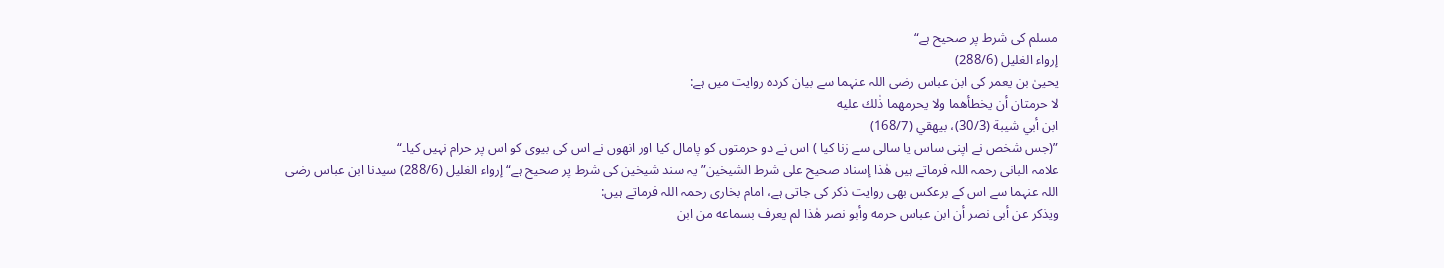مسلم کی شرط پر صحیح ہے“
إرواء الغليل (288/6)
یحییٰ بن یعمر کی ابن عباس رضی اللہ عنہما سے بیان کردہ روایت میں ہے:
لا حرمتان أن يخطأهما ولا يحرمهما ذٰلك عليه
ابن أبي شيبة (30/3)، بيهقي (168/7)
”(جس شخص نے اپنی ساس یا سالی سے زنا کیا ) اس نے دو حرمتوں کو پامال کیا اور انھوں نے اس کی بیوی کو اس پر حرام نہیں کیا۔“
علامہ البانی رحمہ اللہ فرماتے ہیں هٰذا إسناد صحيح على شرط الشيخين” یہ سند شیخین کی شرط پر صحیح ہے“ إرواء الغليل (288/6) سیدنا ابن عباس رضی اللہ عنہما سے اس کے برعکس بھی روایت ذکر کی جاتی ہے، امام بخاری رحمہ اللہ فرماتے ہیں:
ويذكر عن أبى نصر أن ابن عباس حرمه وأبو نصر هٰذا لم يعرف بسماعه من ابن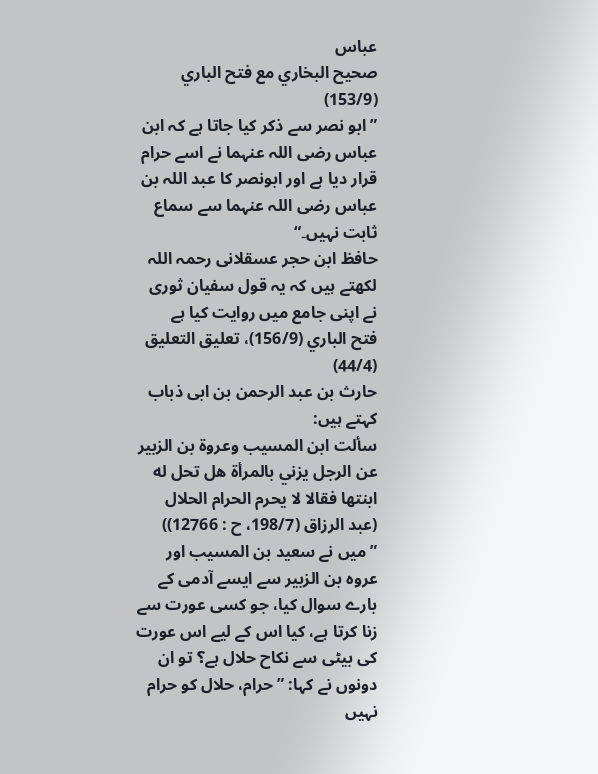عباس
صحيح البخاري مع فتح الباري (153/9)
”ابو نصر سے ذکر کیا جاتا ہے کہ ابن عباس رضی اللہ عنہما نے اسے حرام قرار دیا ہے اور ابونصر کا عبد اللہ بن عباس رضی اللہ عنہما سے سماع ثابت نہیں۔“
حافظ ابن حجر عسقلانی رحمہ اللہ لکھتے ہیں کہ یہ قول سفیان ثوری نے اپنی جامع میں روایت کیا ہے
فتح الباري (156/9)، تعليق التعليق (44/4)
حارث بن عبد الرحمن بن ابی ذباب کہتے ہیں:
سألت ابن المسيب وعروة بن الزبير عن الرجل يزني بالمرأة هل تحل له ابنتها فقالا لا يحرم الحرام الحلال
(عبد الرزاق (198/7، ح : 12766))
”میں نے سعید بن المسیب اور عروہ بن الزبیر سے ایسے آدمی کے بارے سوال کیا، جو کسی عورت سے زنا کرتا ہے، کیا اس کے لیے اس عورت کی بیٹی سے نکاح حلال ہے؟ تو ان دونوں نے کہا: ”حرام، حلال کو حرام نہیں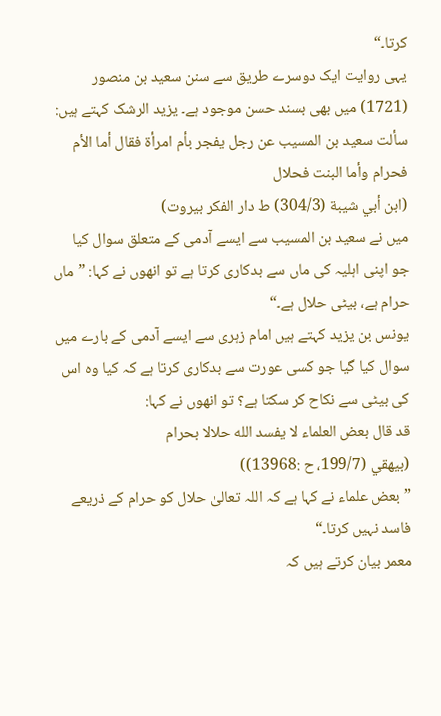کرتا۔“
یہی روایت ایک دوسرے طریق سے سنن سعید بن منصور (1721) میں بھی بسند حسن موجود ہے۔ یزید الرشک کہتے ہیں:
سألت سعيد بن المسيب عن رجل يفجر بأم امرأة فقال أما الأم فحرام وأما البنت فحلال
(ابن أبي شيبة (304/3) ط دار الفكر بيروت)
میں نے سعید بن المسیب سے ایسے آدمی کے متعلق سوال کیا جو اپنی اہلیہ کی ماں سے بدکاری کرتا ہے تو انھوں نے کہا: ”ماں حرام ہے، بیٹی حلال ہے۔“
یونس بن یزید کہتے ہیں امام زہری سے ایسے آدمی کے بارے میں سوال کیا گیا جو کسی عورت سے بدکاری کرتا ہے کہ کیا وہ اس کی بیٹی سے نکاح کر سکتا ہے؟ تو انھوں نے کہا:
قد قال بعض العلماء لا يفسد الله حلالا بحرام
(بيهقي (199/7، ح :13968))
”بعض علماء نے کہا ہے کہ اللہ تعالیٰ حلال کو حرام کے ذریعے فاسد نہیں کرتا۔“
معمر بیان کرتے ہیں کہ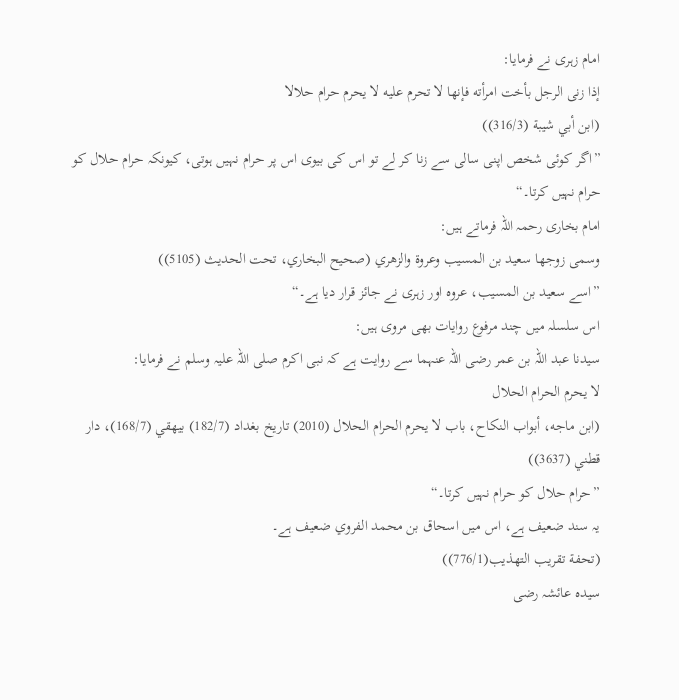امام زہری نے فرمایا:
إذا زنى الرجل بأخت امرأته فإنها لا تحرم عليه لا يحرم حرام حلالا
(ابن أبي شيبة (316/3))
”اگر کوئی شخص اپنی سالی سے زنا کر لے تو اس کی بیوی اس پر حرام نہیں ہوتی، کیونکہ حرام حلال کو حرام نہیں کرتا۔“
امام بخاری رحمہ اللہ فرماتے ہیں:
وسمى زوجها سعيد بن المسيب وعروة والزهري (صحيح البخاري، تحت الحديث (5105))
”اسے سعید بن المسیب، عروہ اور زہری نے جائز قرار دیا ہے۔“
اس سلسلہ میں چند مرفوع روایات بھی مروی ہیں:
سیدنا عبد اللہ بن عمر رضی اللہ عنہما سے روایت ہے کہ نبی اکرم صلی اللہ علیہ وسلم نے فرمایا:
لا يحرم الحرام الحلال
(ابن ماجه، أبواب النكاح، باب لا يحرم الحرام الحلال (2010) تاريخ بغداد (182/7) بيهقي (168/7)، دار قطني (3637))
”حرام حلال کو حرام نہیں کرتا۔“
یہ سند ضعیف ہے، اس میں اسحاق بن محمد الفروي ضعیف ہے۔
(تحفة تقريب التهذيب(776/1))
سیدہ عائشہ رضی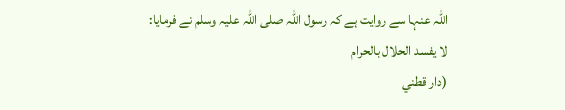اللہ عنہا سے روایت ہے کہ رسول اللہ صلی اللہ علیہ وسلم نے فرمایا:
لا يفسد الحلال بالحرام
(دار قطني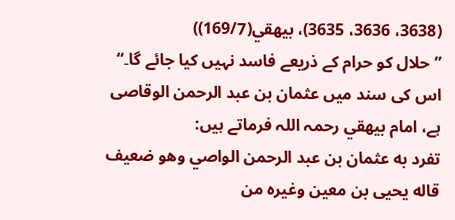(3638، 3636، 3635)، بيهقي(169/7))
”حلال کو حرام کے ذریعے فاسد نہیں کیا جائے گا۔“
اس کی سند میں عثمان بن عبد الرحمن الوقاصی ہے، امام بيهقي رحمہ اللہ فرماتے ہیں:
تفرد به عثمان بن عبد الرحمن الواصي وهو ضعيف قاله يحيى بن معين وغيره من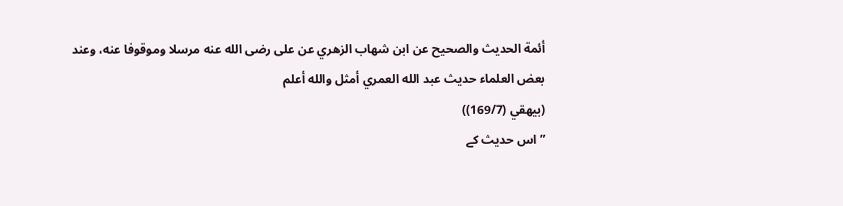أئمة الحديث والصحيح عن ابن شهاب الزهري عن على رضى الله عنه مرسلا وموقوفا عنه، وعند بعض العلماء حديث عبد الله العمري أمثل والله أعلم
(بيهقي (169/7))
”اس حدیث کے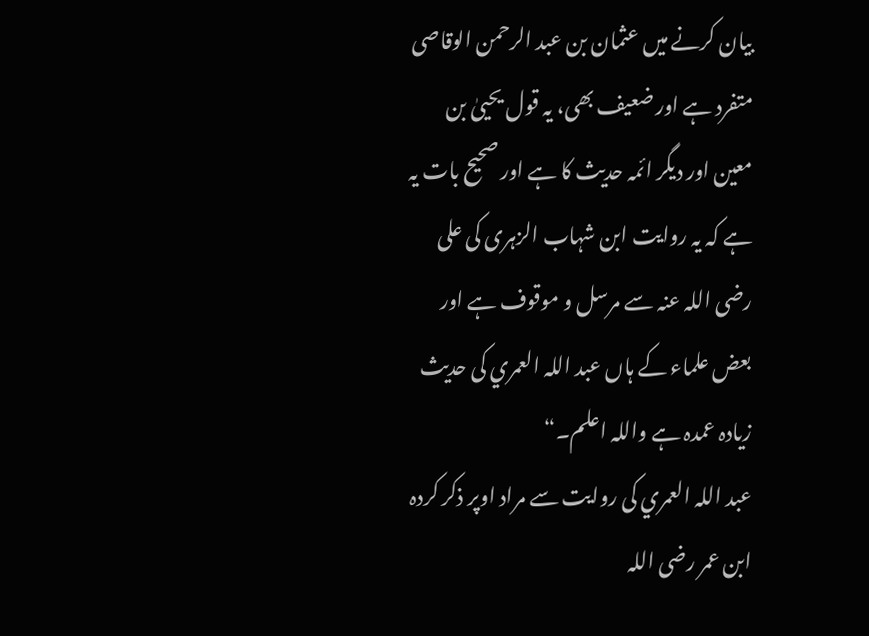بیان کرنے میں عثمان بن عبد الرحمن الوقاصی متفرد ہے اور ضعیف بھی، یہ قول یحییٰ بن معین اور دیگر ائمہ حدیث کا ہے اور صحیح بات یہ ہے کہ یہ روایت ابن شہاب الزہری کی علی رضی اللہ عنہ سے مرسل و موقوف ہے اور بعض علماء کے ہاں عبد اللہ العمري کی حدیث زیادہ عمدہ ہے واللہ اعلم۔“
عبد اللہ العمري کی روایت سے مراد اوپر ذکر کردہ ابن عمر رضی اللہ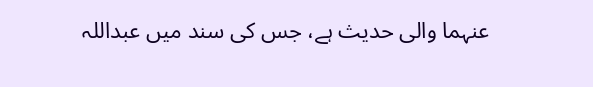عنہما والی حدیث ہے، جس کی سند میں عبداللہ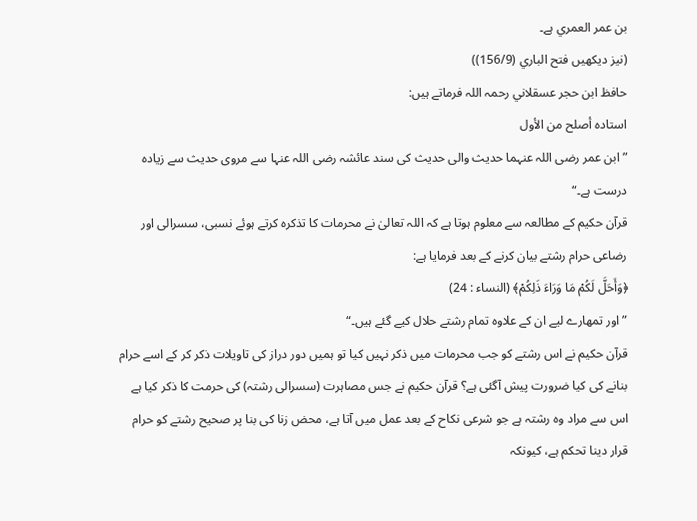بن عمر العمري ہے۔
(نیز دیکھیں فتح الباري (156/9))
حافظ ابن حجر عسقلاني رحمہ اللہ فرماتے ہیں:
استاده أصلح من الأول
”ابن عمر رضی اللہ عنہما حدیث والی حدیث کی سند عائشہ رضی اللہ عنہا سے مروی حدیث سے زیادہ درست ہے۔“
قرآن حکیم کے مطالعہ سے معلوم ہوتا ہے کہ اللہ تعالیٰ نے محرمات کا تذکرہ کرتے ہوئے نسبی، سسرالی اور رضاعی حرام رشتے بیان کرنے کے بعد فرمایا ہے:
﴿وَأَحَلَّ لَكُمْ مَا وَرَاءَ ذَلِكُمْ﴾ (النساء : 24)
”اور تمھارے لیے ان کے علاوہ تمام رشتے حلال کیے گئے ہیں۔“
قرآن حکیم نے اس رشتے کو جب محرمات میں ذکر نہیں کیا تو ہمیں دور دراز کی تاویلات ذکر کر کے اسے حرام بنانے کی کیا ضرورت پیش آگئی ہے؟ قرآن حکیم نے جس مصاہرت (سسرالی رشتہ) کی حرمت کا ذکر کیا ہے اس سے مراد وہ رشتہ ہے جو شرعی نکاح کے بعد عمل میں آتا ہے، محض زنا کی بنا پر صحیح رشتے کو حرام قرار دینا تحکم ہے، کیونکہ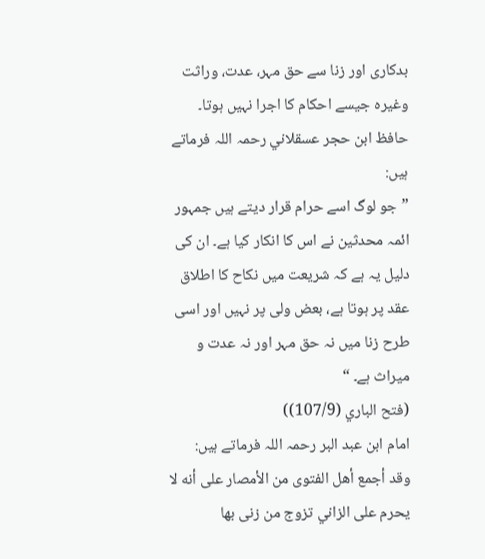بدکاری اور زنا سے حق مہر، عدت، وراثت وغیرہ جیسے احکام کا اجرا نہیں ہوتا۔ حافظ ابن حجر عسقلاني رحمہ اللہ فرماتے ہیں:
”جو لوگ اسے حرام قرار دیتے ہیں جمہور ائمہ محدثین نے اس کا انکار کیا ہے۔ ان کی دلیل یہ ہے کہ شریعت میں نکاح کا اطلاق عقد پر ہوتا ہے، بعض ولی پر نہیں اور اسی طرح زنا میں نہ حق مہر اور نہ عدت و میراث ہے۔ “
(فتح الباري (107/9))
امام ابن عبد البر رحمہ اللہ فرماتے ہیں:
وقد أجمع أهل الفتوى من الأمصار على أنه لا يحرم على الزاني تزوج من زنى بها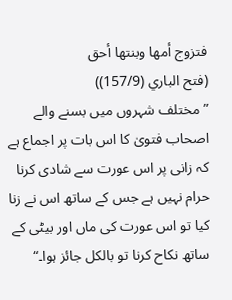فتزوج أمها وبنتها أحق
(فتح الباري (157/9))
”مختلف شہروں میں بسنے والے اصحاب فتویٰ کا اس بات پر اجماع ہے کہ زانی پر اس عورت سے شادی کرنا حرام نہیں ہے جس کے ساتھ اس نے زنا کیا تو اس عورت کی ماں اور بیٹی کے ساتھ نکاح کرنا تو بالکل جائز ہوا۔“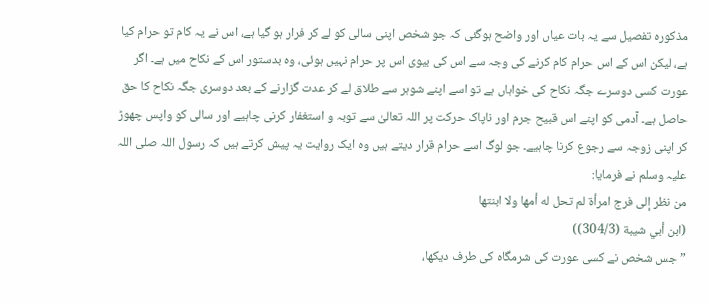مذکورہ تفصیل سے یہ بات عیاں اور واضح ہوگئی کہ جو شخص اپنی سالی کو لے کر فرار ہو گیا ہے، اس نے یہ کام تو حرام کیا ہے، لیکن اس کے اس حرام کام کرنے کی وجہ سے اس کی بیوی اس پر حرام نہیں ہوئی، وہ بدستور اس کے نکاح میں ہے۔ اگر عورت کسی دوسرے جگہ نکاح کی خواہاں ہے تو اسے اپنے شوہر سے طلاق لے کر عدت گزارنے کے بعد دوسری جگہ نکاح کا حق حاصل ہے۔ آدمی کو اپنے اس قبیح جرم اور ناپاک حرکت پر اللہ تعالیٰ سے توبہ و استغفار کرنی چاہیے اور سالی کو واپس چھوڑ کر اپنی زوجہ سے رجوع کرنا چاہیے۔ جو لوگ اسے حرام قرار دیتے ہیں وہ ایک روایت یہ پیش کرتے ہیں کہ رسول اللہ صلی اللہ علیہ وسلم نے فرمایا:
من نظر إلى فرج امرأة لم تحل له أمها ولا ابنتها
(ابن أبي شيبة (304/3))
”جس شخص نے کسی عورت کی شرمگاہ کی طرف دیکھا،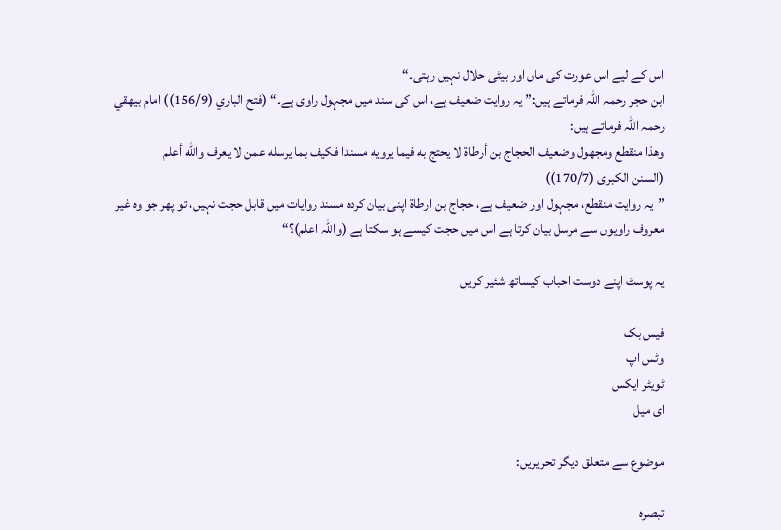اس کے لیے اس عورت کی ماں اور بیٹی حلال نہیں رہتی۔“
ابن حجر رحمہ اللہ فرماتے ہیں:” یہ روایت ضعیف ہے، اس کی سند میں مجہول راوی ہے۔“ (فتح الباري (156/9)) امام بيهقي رحمہ اللہ فرماتے ہیں:
وهذا منقطع ومجهول وضعيف الحجاج بن أرطاة لا يحتج به فيما يرويه مسندا فكيف بما يرسله عمن لا يعرف والله أعلم
(السنن الكبرى (170/7))
”یہ روایت منقطع، مجہول اور ضعیف ہے، حجاج بن ارطاة اپنی بیان کردہ مسند روایات میں قابل حجت نہیں، تو پھر جو وہ غیر معروف راویوں سے مرسل بیان کرتا ہے اس میں حجت کیسے ہو سکتا ہے (واللہ اعلم)؟“

یہ پوسٹ اپنے دوست احباب کیساتھ شئیر کریں

فیس بک
وٹس اپ
ٹویٹر ایکس
ای میل

موضوع سے متعلق دیگر تحریریں:

تبصرہ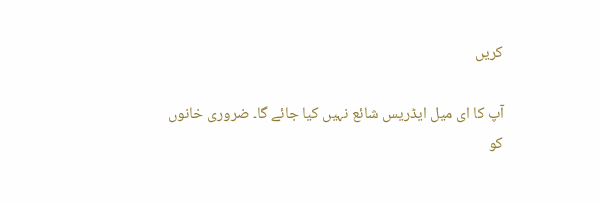کریں

آپ کا ای میل ایڈریس شائع نہیں کیا جائے گا۔ ضروری خانوں کو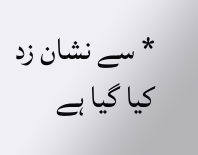* سے نشان زد کیا گیا ہے